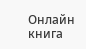Онлайн книга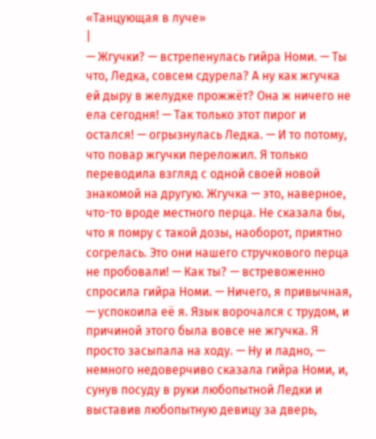«Танцующая в луче»
|
— Жгучки? — встрепенулась гийра Номи. — Ты что, Ледка, совсем сдурела? А ну как жгучка ей дыру в желудке прожжёт? Она ж ничего не ела сегодня! — Так только этот пирог и остался! — огрызнулась Ледка. — И то потому, что повар жгучки переложил. Я только переводила взгляд с одной своей новой знакомой на другую. Жгучка — это, наверное, что-то вроде местного перца. Не сказала бы, что я помру с такой дозы, наоборот, приятно согрелась. Это они нашего стручкового перца не пробовали! — Как ты? — встревоженно спросила гийра Номи. — Ничего, я привычная, — успокоила её я. Язык ворочался с трудом, и причиной этого была вовсе не жгучка. Я просто засыпала на ходу. — Ну и ладно, — немного недоверчиво сказала гийра Номи, и, сунув посуду в руки любопытной Ледки и выставив любопытную девицу за дверь,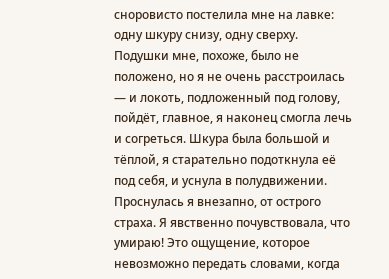сноровисто постелила мне на лавке: одну шкуру снизу, одну сверху. Подушки мне, похоже, было не положено, но я не очень расстроилась — и локоть, подложенный под голову, пойдёт, главное, я наконец смогла лечь и согреться. Шкура была большой и тёплой, я старательно подоткнула её под себя, и уснула в полудвижении. Проснулась я внезапно, от острого страха. Я явственно почувствовала, что умираю! Это ощущение, которое невозможно передать словами, когда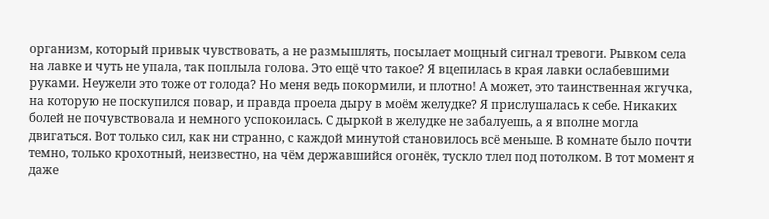организм, который привык чувствовать, а не размышлять, посылает мощный сигнал тревоги. Рывком села на лавке и чуть не упала, так поплыла голова. Это ещё что такое? Я вцепилась в края лавки ослабевшими руками. Неужели это тоже от голода? Но меня ведь покормили, и плотно! А может, это таинственная жгучка, на которую не поскупился повар, и правда проела дыру в моём желудке? Я прислушалась к себе. Никаких болей не почувствовала и немного успокоилась. С дыркой в желудке не забалуешь, а я вполне могла двигаться. Вот только сил, как ни странно, с каждой минутой становилось всё меньше. В комнате было почти темно, только крохотный, неизвестно, на чём державшийся огонёк, тускло тлел под потолком. В тот момент я даже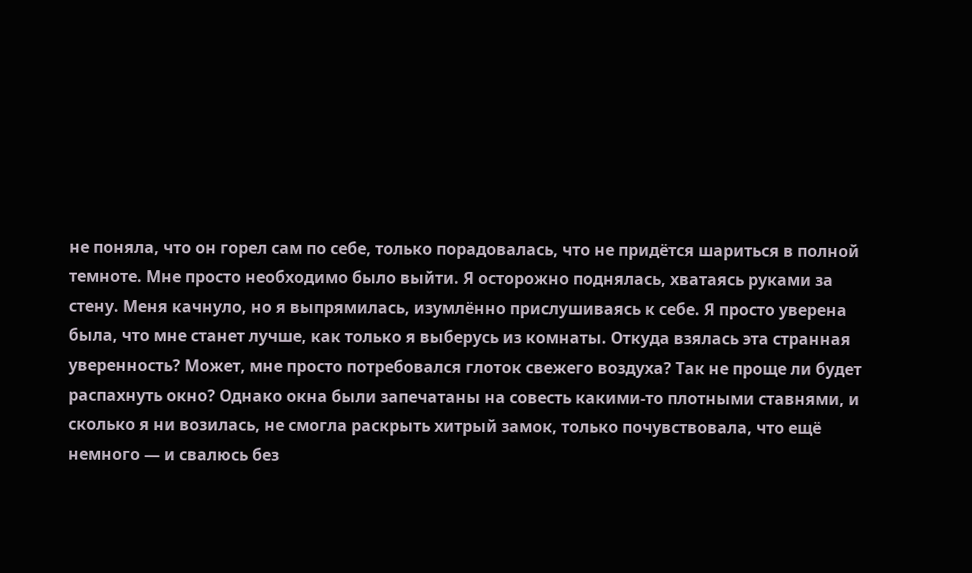не поняла, что он горел сам по себе, только порадовалась, что не придётся шариться в полной темноте. Мне просто необходимо было выйти. Я осторожно поднялась, хватаясь руками за стену. Меня качнуло, но я выпрямилась, изумлённо прислушиваясь к себе. Я просто уверена была, что мне станет лучше, как только я выберусь из комнаты. Откуда взялась эта странная уверенность? Может, мне просто потребовался глоток свежего воздуха? Так не проще ли будет распахнуть окно? Однако окна были запечатаны на совесть какими-то плотными ставнями, и сколько я ни возилась, не смогла раскрыть хитрый замок, только почувствовала, что ещё немного — и свалюсь без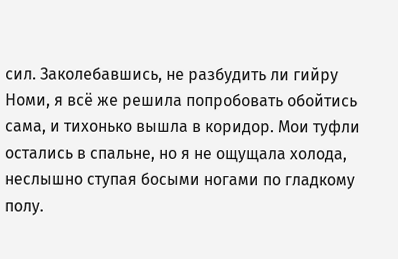сил. Заколебавшись, не разбудить ли гийру Номи, я всё же решила попробовать обойтись сама, и тихонько вышла в коридор. Мои туфли остались в спальне, но я не ощущала холода, неслышно ступая босыми ногами по гладкому полу.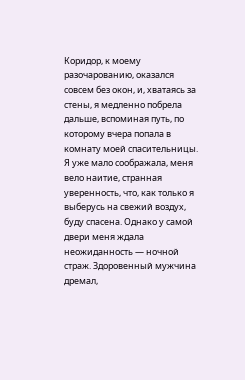Коридор, к моему разочарованию, оказался совсем без окон, и, хватаясь за стены, я медленно побрела дальше, вспоминая путь, по которому вчера попала в комнату моей спасительницы. Я уже мало соображала, меня вело наитие, странная уверенность, что, как только я выберусь на свежий воздух, буду спасена. Однако у самой двери меня ждала неожиданность — ночной страж. Здоровенный мужчина дремал,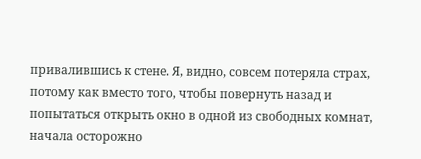привалившись к стене. Я, видно, совсем потеряла страх, потому как вместо того, чтобы повернуть назад и попытаться открыть окно в одной из свободных комнат, начала осторожно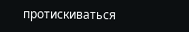протискиваться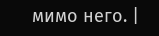мимо него. |